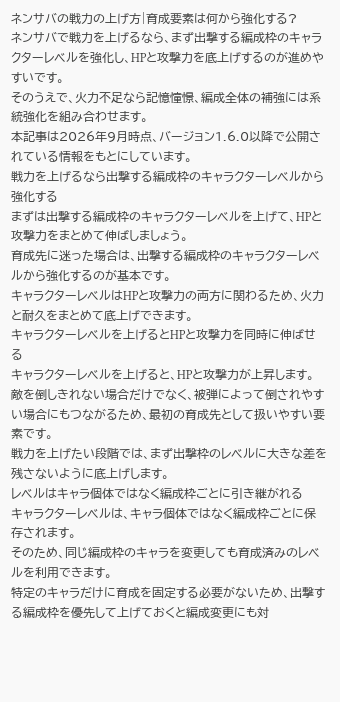ネンサバの戦力の上げ方|育成要素は何から強化する?
ネンサバで戦力を上げるなら、まず出撃する編成枠のキャラクターレベルを強化し、HPと攻撃力を底上げするのが進めやすいです。
そのうえで、火力不足なら記憶憧憬、編成全体の補強には系統強化を組み合わせます。
本記事は2026年9月時点、バージョン1.6.0以降で公開されている情報をもとにしています。
戦力を上げるなら出撃する編成枠のキャラクターレベルから強化する
まずは出撃する編成枠のキャラクターレベルを上げて、HPと攻撃力をまとめて伸ばしましょう。
育成先に迷った場合は、出撃する編成枠のキャラクターレベルから強化するのが基本です。
キャラクターレベルはHPと攻撃力の両方に関わるため、火力と耐久をまとめて底上げできます。
キャラクターレベルを上げるとHPと攻撃力を同時に伸ばせる
キャラクターレベルを上げると、HPと攻撃力が上昇します。
敵を倒しきれない場合だけでなく、被弾によって倒されやすい場合にもつながるため、最初の育成先として扱いやすい要素です。
戦力を上げたい段階では、まず出撃枠のレベルに大きな差を残さないように底上げします。
レベルはキャラ個体ではなく編成枠ごとに引き継がれる
キャラクターレベルは、キャラ個体ではなく編成枠ごとに保存されます。
そのため、同じ編成枠のキャラを変更しても育成済みのレベルを利用できます。
特定のキャラだけに育成を固定する必要がないため、出撃する編成枠を優先して上げておくと編成変更にも対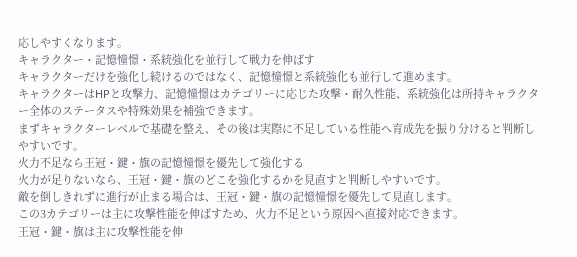応しやすくなります。
キャラクター・記憶憧憬・系統強化を並行して戦力を伸ばす
キャラクターだけを強化し続けるのではなく、記憶憧憬と系統強化も並行して進めます。
キャラクターはHPと攻撃力、記憶憧憬はカテゴリーに応じた攻撃・耐久性能、系統強化は所持キャラクター全体のステータスや特殊効果を補強できます。
まずキャラクターレベルで基礎を整え、その後は実際に不足している性能へ育成先を振り分けると判断しやすいです。
火力不足なら王冠・鍵・旗の記憶憧憬を優先して強化する
火力が足りないなら、王冠・鍵・旗のどこを強化するかを見直すと判断しやすいです。
敵を倒しきれずに進行が止まる場合は、王冠・鍵・旗の記憶憧憬を優先して見直します。
この3カテゴリーは主に攻撃性能を伸ばすため、火力不足という原因へ直接対応できます。
王冠・鍵・旗は主に攻撃性能を伸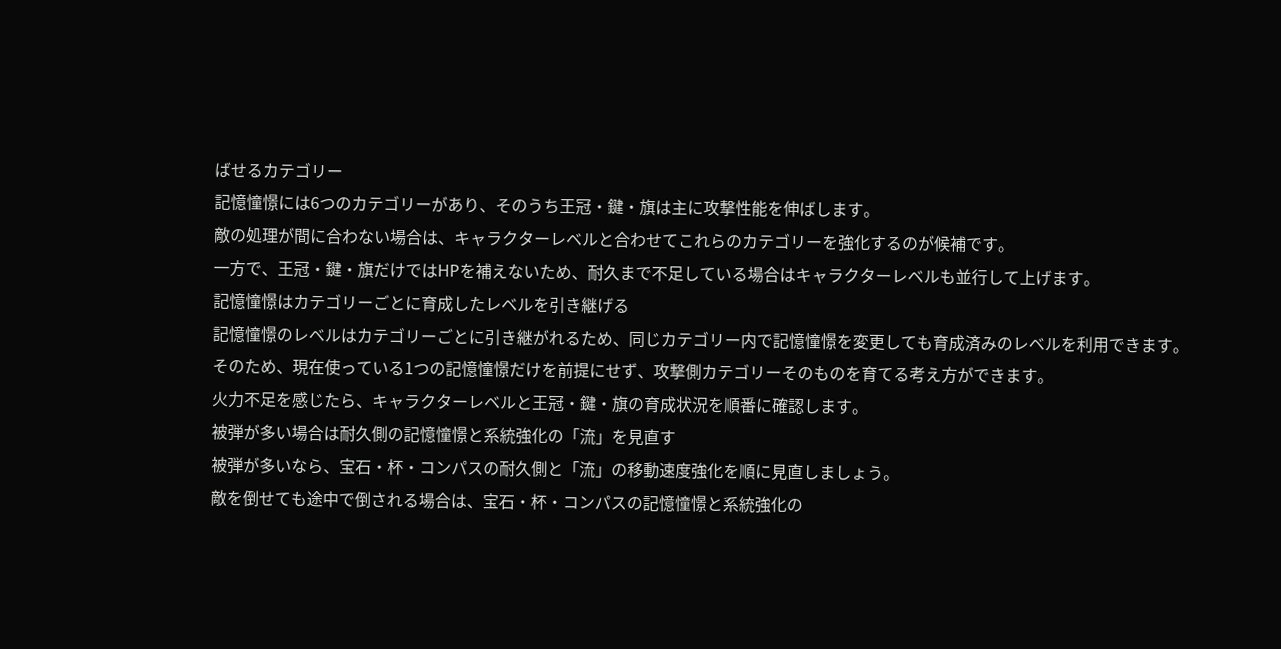ばせるカテゴリー
記憶憧憬には6つのカテゴリーがあり、そのうち王冠・鍵・旗は主に攻撃性能を伸ばします。
敵の処理が間に合わない場合は、キャラクターレベルと合わせてこれらのカテゴリーを強化するのが候補です。
一方で、王冠・鍵・旗だけではHPを補えないため、耐久まで不足している場合はキャラクターレベルも並行して上げます。
記憶憧憬はカテゴリーごとに育成したレベルを引き継げる
記憶憧憬のレベルはカテゴリーごとに引き継がれるため、同じカテゴリー内で記憶憧憬を変更しても育成済みのレベルを利用できます。
そのため、現在使っている1つの記憶憧憬だけを前提にせず、攻撃側カテゴリーそのものを育てる考え方ができます。
火力不足を感じたら、キャラクターレベルと王冠・鍵・旗の育成状況を順番に確認します。
被弾が多い場合は耐久側の記憶憧憬と系統強化の「流」を見直す
被弾が多いなら、宝石・杯・コンパスの耐久側と「流」の移動速度強化を順に見直しましょう。
敵を倒せても途中で倒される場合は、宝石・杯・コンパスの記憶憧憬と系統強化の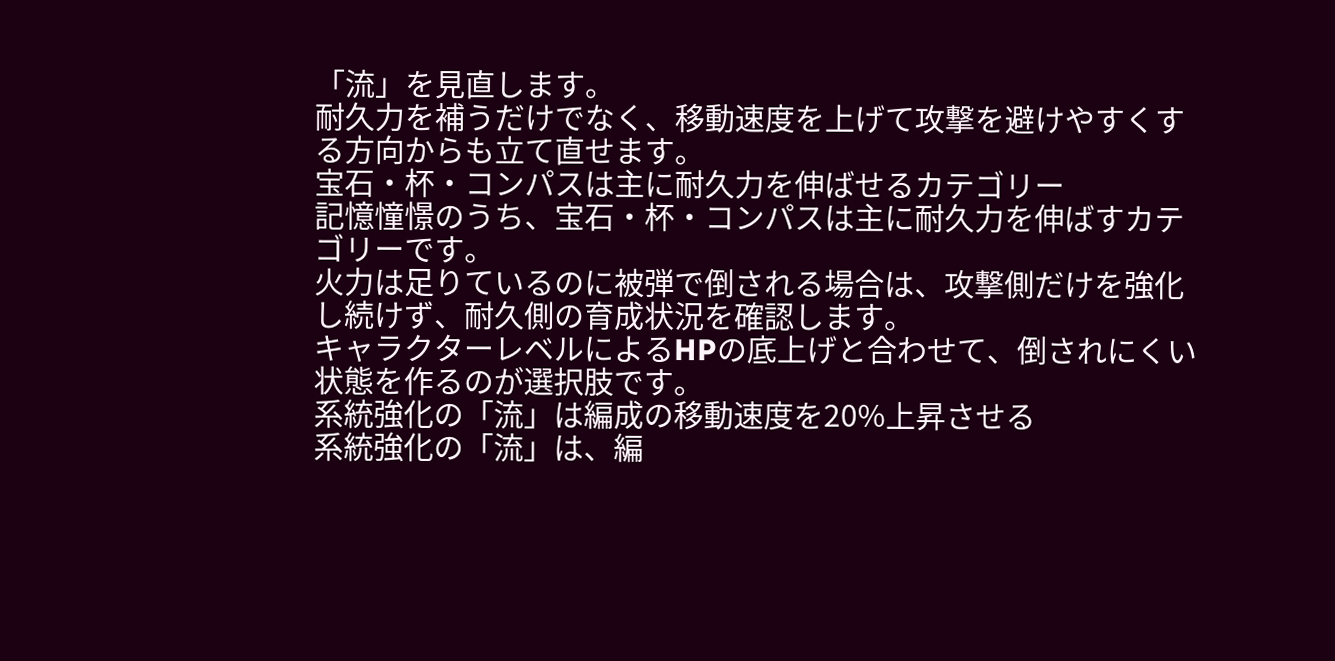「流」を見直します。
耐久力を補うだけでなく、移動速度を上げて攻撃を避けやすくする方向からも立て直せます。
宝石・杯・コンパスは主に耐久力を伸ばせるカテゴリー
記憶憧憬のうち、宝石・杯・コンパスは主に耐久力を伸ばすカテゴリーです。
火力は足りているのに被弾で倒される場合は、攻撃側だけを強化し続けず、耐久側の育成状況を確認します。
キャラクターレベルによるHPの底上げと合わせて、倒されにくい状態を作るのが選択肢です。
系統強化の「流」は編成の移動速度を20%上昇させる
系統強化の「流」は、編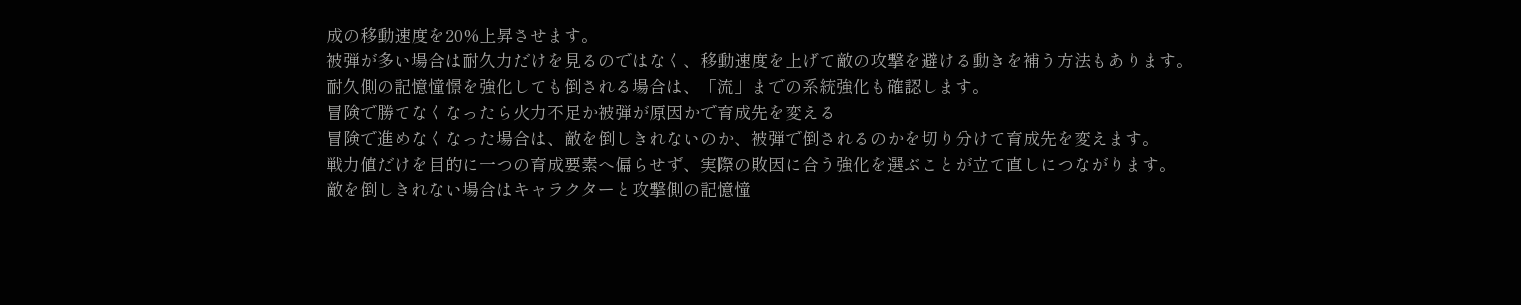成の移動速度を20%上昇させます。
被弾が多い場合は耐久力だけを見るのではなく、移動速度を上げて敵の攻撃を避ける動きを補う方法もあります。
耐久側の記憶憧憬を強化しても倒される場合は、「流」までの系統強化も確認します。
冒険で勝てなくなったら火力不足か被弾が原因かで育成先を変える
冒険で進めなくなった場合は、敵を倒しきれないのか、被弾で倒されるのかを切り分けて育成先を変えます。
戦力値だけを目的に一つの育成要素へ偏らせず、実際の敗因に合う強化を選ぶことが立て直しにつながります。
敵を倒しきれない場合はキャラクターと攻撃側の記憶憧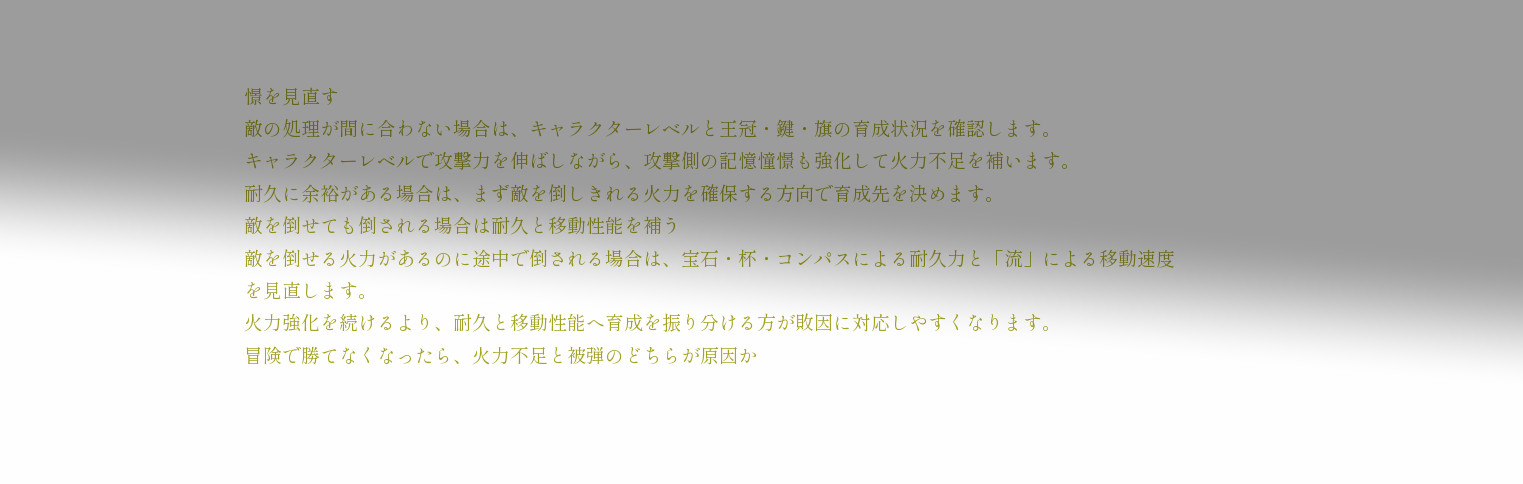憬を見直す
敵の処理が間に合わない場合は、キャラクターレベルと王冠・鍵・旗の育成状況を確認します。
キャラクターレベルで攻撃力を伸ばしながら、攻撃側の記憶憧憬も強化して火力不足を補います。
耐久に余裕がある場合は、まず敵を倒しきれる火力を確保する方向で育成先を決めます。
敵を倒せても倒される場合は耐久と移動性能を補う
敵を倒せる火力があるのに途中で倒される場合は、宝石・杯・コンパスによる耐久力と「流」による移動速度を見直します。
火力強化を続けるより、耐久と移動性能へ育成を振り分ける方が敗因に対応しやすくなります。
冒険で勝てなくなったら、火力不足と被弾のどちらが原因か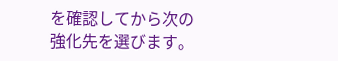を確認してから次の強化先を選びます。